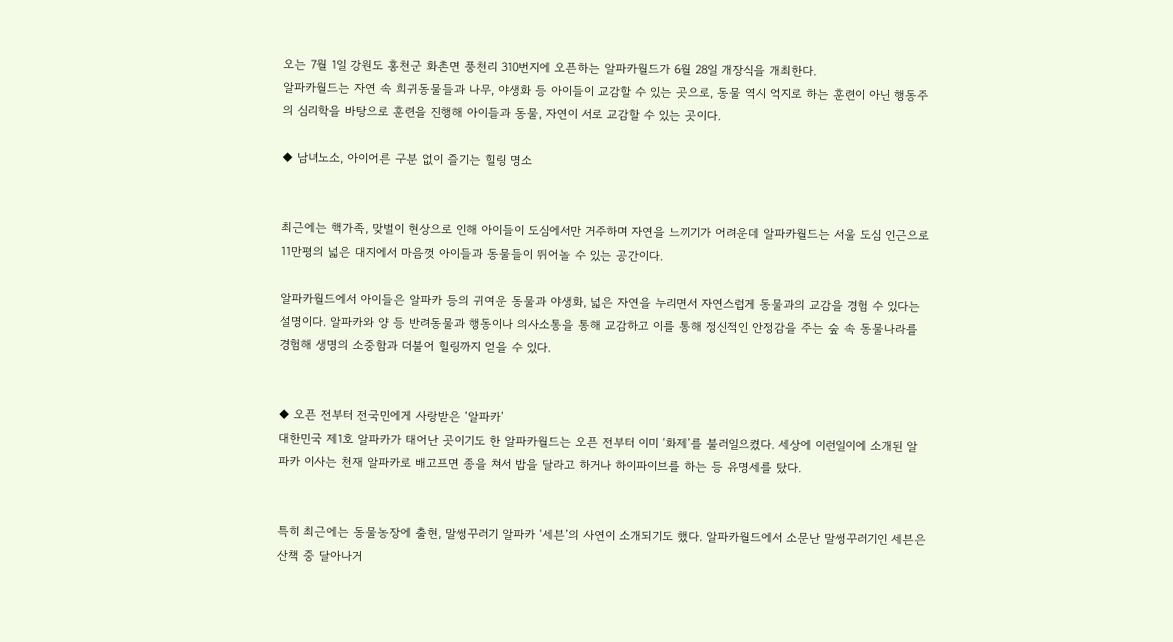오는 7월 1일 강원도 홍천군 화촌면 풍천리 310번지에 오픈하는 알파카월드가 6월 28일 개장식을 개최한다.
알파카월드는 자연 속 희귀동물들과 나무, 야생화 등 아이들이 교감할 수 있는 곳으로, 동물 역시 억지로 하는 훈련이 아닌 행동주의 심리학을 바탕으로 훈련을 진행해 아이들과 동물, 자연이 서로 교감할 수 있는 곳이다.

◆ 남녀노소, 아이어른 구분 없이 즐기는 힐링 명소


최근에는 핵가족, 맞벌이 현상으로 인해 아이들이 도심에서만 거주하며 자연을 느끼기가 어려운데 알파카월드는 서울 도심 인근으로 11만평의 넓은 대지에서 마음껏 아이들과 동물들이 뛰어놀 수 있는 공간이다.

알파카월드에서 아이들은 알파카 등의 귀여운 동물과 야생화, 넓은 자연을 누리면서 자연스럽게 동물과의 교감을 경험 수 있다는 설명이다. 알파카와 양 등 반려동물과 행동이나 의사소통을 통해 교감하고 이를 통해 정신적인 안정감을 주는 숲 속 동물나라를 경험해 생명의 소중함과 더불어 힐링까지 얻을 수 있다.


◆ 오픈 전부터 전국민에게 사랑받은 ‘알파카’
대한민국 제1호 알파카가 태어난 곳이기도 한 알파카월드는 오픈 전부터 이미 ‘화제’를 불러일으켰다. 세상에 이런일이에 소개된 알파카 이사는 천재 알파카로 배고프면 종을 쳐서 밥을 달라고 하거나 하이파이브를 하는 등 유명세를 탔다.


특히 최근에는 동물농장에 출현, 말썽꾸러기 알파카 ‘세븐’의 사연이 소개되기도 했다. 알파카월드에서 소문난 말썽꾸러기인 세븐은 산책 중 달아나거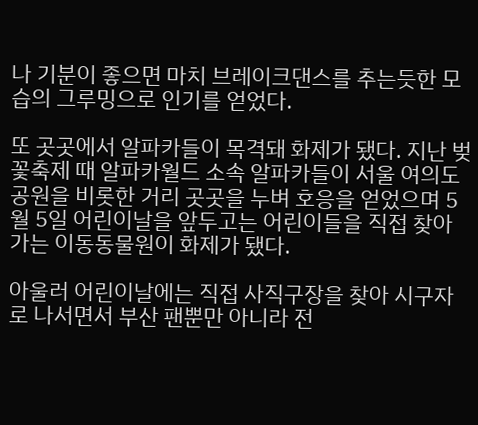나 기분이 좋으면 마치 브레이크댄스를 추는듯한 모습의 그루밍으로 인기를 얻었다.

또 곳곳에서 알파카들이 목격돼 화제가 됐다. 지난 벚꽃축제 때 알파카월드 소속 알파카들이 서울 여의도공원을 비롯한 거리 곳곳을 누벼 호응을 얻었으며 5월 5일 어린이날을 앞두고는 어린이들을 직접 찾아가는 이동동물원이 화제가 됐다.

아울러 어린이날에는 직접 사직구장을 찾아 시구자로 나서면서 부산 팬뿐만 아니라 전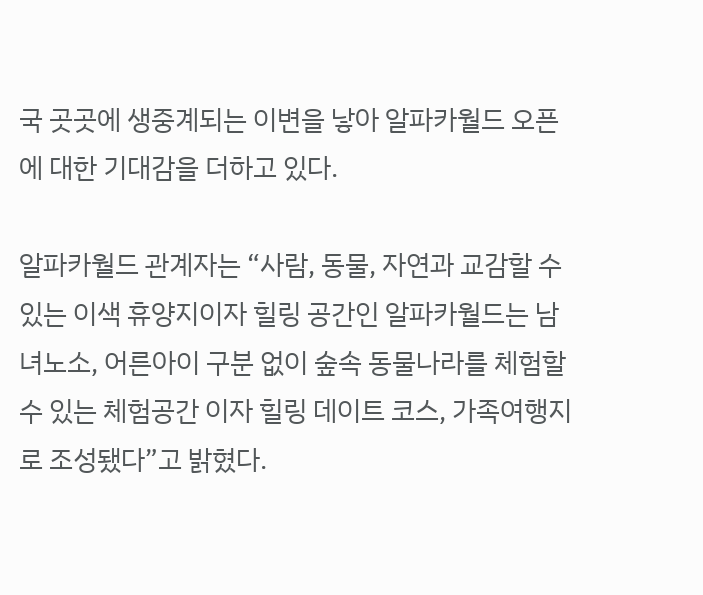국 곳곳에 생중계되는 이변을 낳아 알파카월드 오픈에 대한 기대감을 더하고 있다.

알파카월드 관계자는 “사람, 동물, 자연과 교감할 수 있는 이색 휴양지이자 힐링 공간인 알파카월드는 남녀노소, 어른아이 구분 없이 숲속 동물나라를 체험할 수 있는 체험공간 이자 힐링 데이트 코스, 가족여행지로 조성됐다”고 밝혔다.